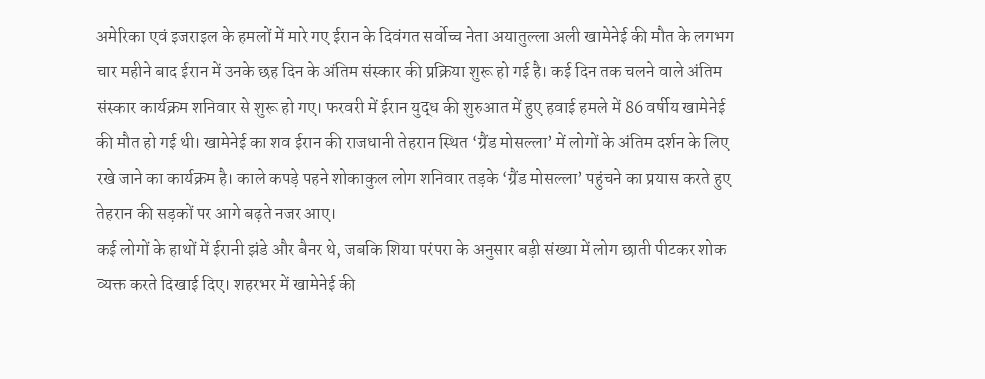अमेरिका एवं इजराइल के हमलों में मारे गए ईरान के दिवंगत सर्वोच्च नेता अयातुल्ला अली खामेनेई की मौत के लगभग चार महीने बाद ईरान में उनके छह दिन के अंतिम संस्कार की प्रक्रिया शुरू हो गई है। कई दिन तक चलने वाले अंतिम संस्कार कार्यक्रम शनिवार से शुरू हो गए। फरवरी में ईरान युद्ध की शुरुआत में हुए हवाई हमले में 86 वर्षीय खामेनेई की मौत हो गई थी। खामेनेई का शव ईरान की राजधानी तेहरान स्थित ‘ग्रैंड मोसल्ला’ में लोगों के अंतिम दर्शन के लिए रखे जाने का कार्यक्रम है। काले कपड़े पहने शोकाकुल लोग शनिवार तड़के ‘ग्रैंड मोसल्ला’ पहुंचने का प्रयास करते हुए तेहरान की सड़कों पर आगे बढ़ते नजर आए।
कई लोगों के हाथों में ईरानी झंडे और बैनर थे, जबकि शिया परंपरा के अनुसार बड़ी संख्या में लोग छाती पीटकर शोक व्यक्त करते दिखाई दिए। शहरभर में खामेनेई की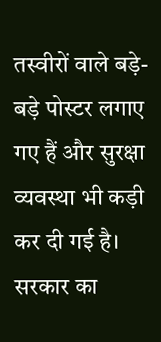तस्वीरों वाले बड़े-बड़े पोस्टर लगाए गए हैं और सुरक्षा व्यवस्था भी कड़ी कर दी गई है। सरकार का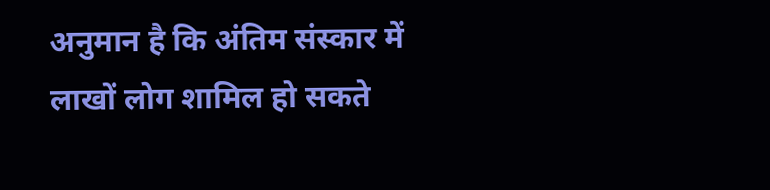अनुमान है कि अंतिम संस्कार में लाखों लोग शामिल हो सकते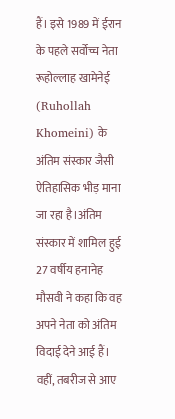हैं। इसे 1989 में ईरान के पहले सर्वोच्च नेता रूहोल्लाह खामेनेई (Ruhollah Khomeini) के अंतिम संस्कार जैसी ऐतिहासिक भीड़ माना जा रहा है।अंतिम संस्कार में शामिल हुई 27 वर्षीय हनानेह मौसवी ने कहा कि वह अपने नेता को अंतिम विदाई देने आई हैं। वहीं, तबरीज से आए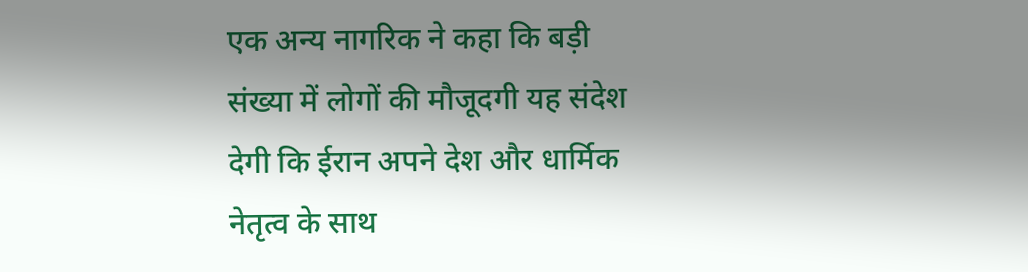एक अन्य नागरिक ने कहा कि बड़ी संख्या में लोगों की मौजूदगी यह संदेश देगी कि ईरान अपने देश और धार्मिक नेतृत्व के साथ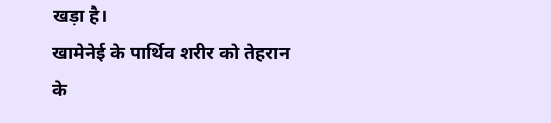खड़ा है।
खामेनेई के पार्थिव शरीर को तेहरान के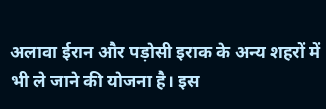अलावा ईरान और पड़ोसी इराक के अन्य शहरों में भी ले जाने की योजना है। इस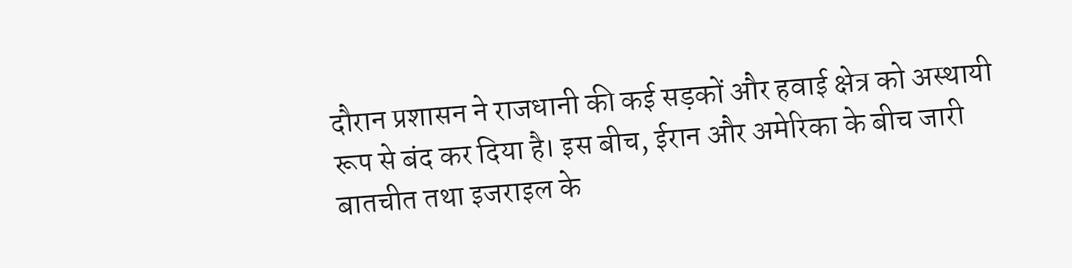दौरान प्रशासन ने राजधानी की कई सड़कों और हवाई क्षेत्र को अस्थायी रूप से बंद कर दिया है। इस बीच, ईरान और अमेरिका के बीच जारी बातचीत तथा इजराइल के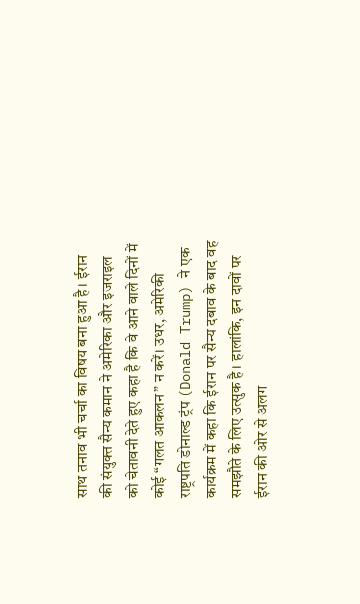साथ तनाव भी चर्चा का विषय बना हुआ है। ईरान की संयुक्त सैन्य कमान ने अमेरिका और इजराइल को चेतावनी देते हुए कहा है कि वे आने वाले दिनों में कोई “गलत आकलन” न करें। उधर, अमेरिकी राष्ट्रपति डोनाल्ड ट्रंप (Donald Trump) ने एक कार्यक्रम में कहा कि ईरान पर सैन्य दबाव के बाद वह समझौते के लिए उत्सुक है। हालांकि, इन दावों पर ईरान की ओर से अलग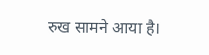रुख सामने आया है।